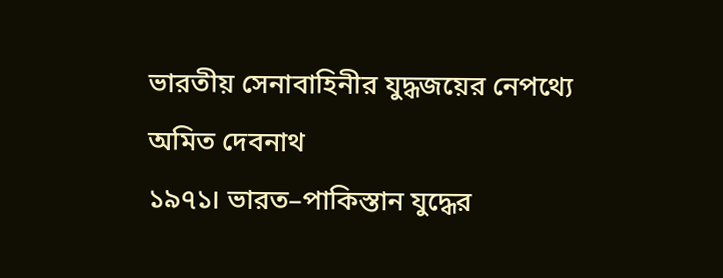ভারতীয় সেনাবাহিনীর যুদ্ধজয়ের নেপথ্যে
অমিত দেবনাথ
১৯৭১। ভারত–পাকিস্তান যুদ্ধের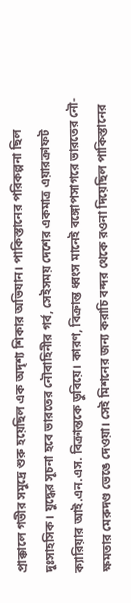প্রাক্কালে গভীর সমুদ্রে শুরু হয়েছিল এক অদৃশ্য শিকার অভিযান। পাকিস্তানের পরিকল্পনা ছিল দুঃসাহসিক। যুদ্ধের সূচনা হবে ভারতের নৌবাহিনীর গর্ব, সেইসময় দেশের একমাত্র এয়ারক্রাফট ক্যারিয়ার আই.এন.এস. বিক্রান্তকে ডুবিয়ে। কারণ, বিক্রান্ত ধ্বংস মানেই বঙ্গোপসাগরে ভারতের নৌ-ক্ষমতার মেরুদণ্ড ভেঙে দেওয়া। সেই মিশনের জন্য করাচি বন্দর থেকে রওনা দিয়েছিল পাকিস্তানের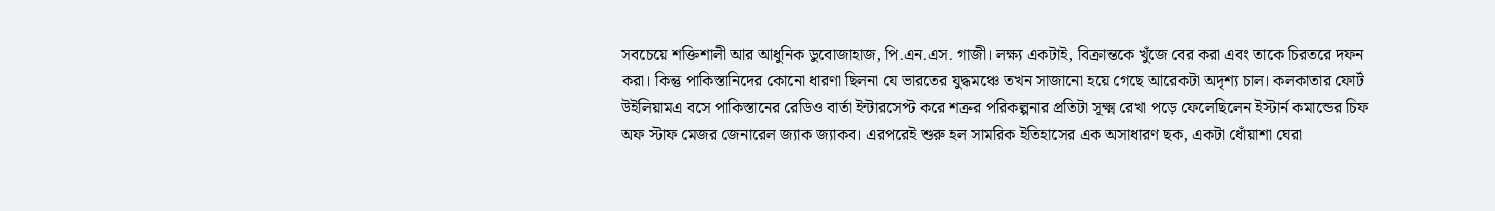সবচেয়ে শক্তিশালী আর আধুনিক ডুবোজাহাজ, পি.এন.এস. গাজী। লক্ষ্য একটাই, বিক্রান্তকে খুঁজে বের করা এবং তাকে চিরতরে দফন করা। কিন্তু পাকিস্তানিদের কোনো ধারণা ছিলনা যে ভারতের যুদ্ধমঞ্চে তখন সাজানো হয়ে গেছে আরেকটা অদৃশ্য চাল। কলকাতার ফোর্ট উইলিয়ামএ বসে পাকিস্তানের রেডিও বার্তা ইন্টারসেপ্ট করে শত্রুর পরিকল্পনার প্রতিটা সূক্ষ্ম রেখা পড়ে ফেলেছিলেন ইস্টার্ন কমান্ডের চিফ অফ স্টাফ মেজর জেনারেল জ্যাক জ্যাকব। এরপরেই শুরু হল সামরিক ইতিহাসের এক অসাধারণ ছক, একটা ধোঁয়াশা ঘেরা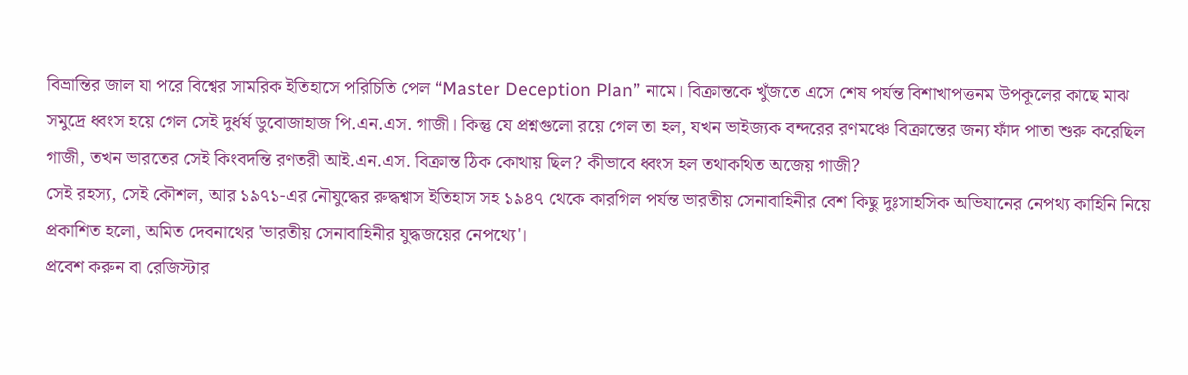বিভ্রান্তির জাল যা পরে বিশ্বের সামরিক ইতিহাসে পরিচিতি পেল “Master Deception Plan” নামে। বিক্রান্তকে খুঁজতে এসে শেষ পর্যন্ত বিশাখাপত্তনম উপকূলের কাছে মাঝ সমুদ্রে ধ্বংস হয়ে গেল সেই দুর্ধর্ষ ডুবোজাহাজ পি.এন.এস. গাজী। কিন্তু যে প্রশ্নগুলো রয়ে গেল তা হল, যখন ভাইজ্যক বন্দরের রণমঞ্চে বিক্রান্তের জন্য ফাঁদ পাতা শুরু করেছিল গাজী, তখন ভারতের সেই কিংবদন্তি রণতরী আই.এন.এস. বিক্রান্ত ঠিক কোথায় ছিল? কীভাবে ধ্বংস হল তথাকথিত অজেয় গাজী?
সেই রহস্য, সেই কৌশল, আর ১৯৭১-এর নৌযুদ্ধের রুদ্ধশ্বাস ইতিহাস সহ ১৯৪৭ থেকে কারগিল পর্যন্ত ভারতীয় সেনাবাহিনীর বেশ কিছু দুঃসাহসিক অভিযানের নেপথ্য কাহিনি নিয়ে প্রকাশিত হলো, অমিত দেবনাথের 'ভারতীয় সেনাবাহিনীর যুদ্ধজয়ের নেপথ্যে'।
প্রবেশ করুন বা রেজিস্টার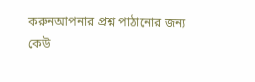করুনআপনার প্রশ্ন পাঠানোর জন্য
কেউ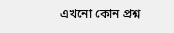এখনো কোন প্রশ্ন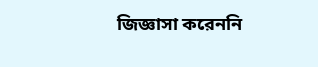জিজ্ঞাসা করেননি